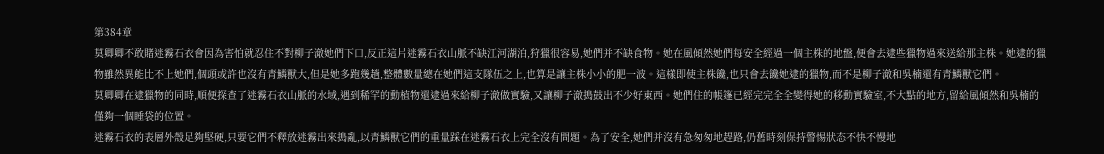第384章
莫卿卿不敢賭迷霧石衣會因為害怕就忍住不對柳子澈她們下口,反正這片迷霧石衣山脈不缺江河湖泊,狩獵很容易,她們并不缺食物。她在風傾然她們每安全經過一個主株的地盤,便會去逮些獵物過來送給那主株。她逮的獵物雖然異能比不上她們,個頭或許也沒有青鱗獸大,但是她多跑幾趟,整體數量總在她們這支隊伍之上,也算是讓主株小小的肥一波。這樣即使主株饞,也只會去饞她逮的獵物,而不是柳子澈和吳楠還有青鱗獸它們。
莫卿卿在逮獵物的同時,順便探查了迷霧石衣山脈的水域,遇到稀罕的動植物還逮過來給柳子澈做實驗,又讓柳子澈搗鼓出不少好東西。她們住的帳篷已經完完全全變得她的移動實驗室,不大點的地方,留給風傾然和吳楠的僅夠一個睡袋的位置。
迷霧石衣的表層外殼足夠堅硬,只要它們不釋放迷霧出來搗亂,以青鱗獸它們的重量踩在迷霧石衣上完全沒有問題。為了安全,她們并沒有急匆匆地趕路,仍舊時刻保持警惕狀态不快不慢地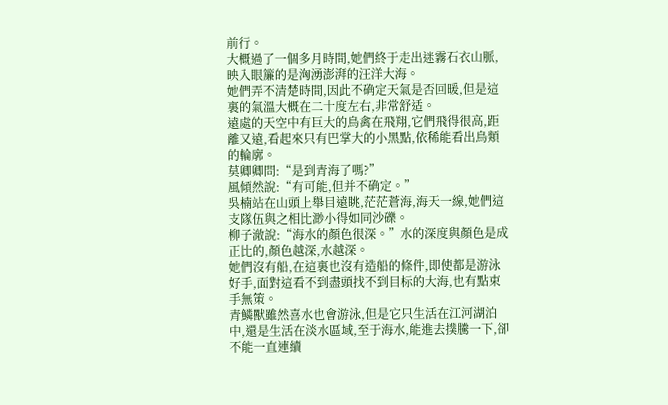前行。
大概過了一個多月時間,她們終于走出迷霧石衣山脈,映入眼簾的是洶湧澎湃的汪洋大海。
她們弄不清楚時間,因此不确定天氣是否回暖,但是這裏的氣溫大概在二十度左右,非常舒适。
遠處的天空中有巨大的鳥禽在飛翔,它們飛得很高,距離又遠,看起來只有巴掌大的小黑點,依稀能看出鳥類的輪廓。
莫卿卿問:“是到青海了嗎?”
風傾然說:“有可能,但并不确定。”
吳楠站在山頭上舉目遠眺,茫茫蒼海,海天一線,她們這支隊伍與之相比渺小得如同沙礫。
柳子澈說:“海水的顏色很深。”水的深度與顏色是成正比的,顏色越深,水越深。
她們沒有船,在這裏也沒有造船的條件,即使都是游泳好手,面對這看不到盡頭找不到目标的大海,也有點束手無策。
青鱗獸雖然喜水也會游泳,但是它只生活在江河湖泊中,還是生活在淡水區域,至于海水,能進去撲騰一下,卻不能一直連續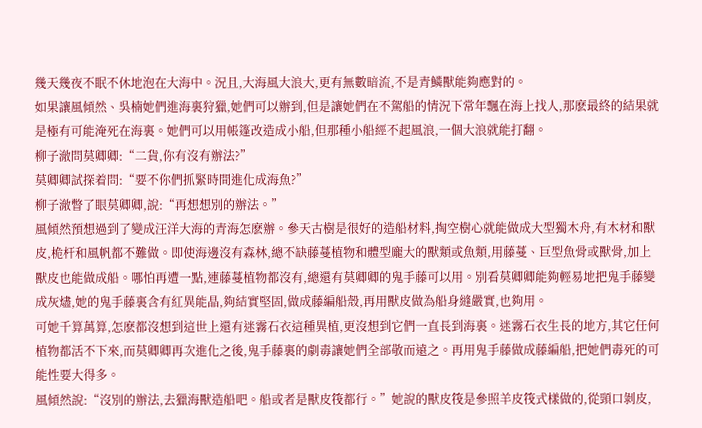幾天幾夜不眠不休地泡在大海中。況且,大海風大浪大,更有無數暗流,不是青鱗獸能夠應對的。
如果讓風傾然、吳楠她們進海裏狩獵,她們可以辦到,但是讓她們在不駕船的情況下常年飄在海上找人,那麽最終的結果就是極有可能淹死在海裏。她們可以用帳篷改造成小船,但那種小船經不起風浪,一個大浪就能打翻。
柳子澈問莫卿卿:“二貨,你有沒有辦法?”
莫卿卿試探着問:“要不你們抓緊時間進化成海魚?”
柳子澈瞥了眼莫卿卿,說:“再想想別的辦法。”
風傾然預想過到了變成汪洋大海的青海怎麽辦。參天古樹是很好的造船材料,掏空樹心就能做成大型獨木舟,有木材和獸皮,桅杆和風帆都不難做。即使海邊沒有森林,總不缺藤蔓植物和體型龐大的獸類或魚類,用藤蔓、巨型魚骨或獸骨,加上獸皮也能做成船。哪怕再遭一點,連藤蔓植物都沒有,總還有莫卿卿的鬼手藤可以用。別看莫卿卿能夠輕易地把鬼手藤變成灰燼,她的鬼手藤裏含有紅異能晶,夠結實堅固,做成藤編船殼,再用獸皮做為船身縫嚴實,也夠用。
可她千算萬算,怎麽都沒想到這世上還有迷霧石衣這種異植,更沒想到它們一直長到海裏。迷霧石衣生長的地方,其它任何植物都活不下來,而莫卿卿再次進化之後,鬼手藤裏的劇毒讓她們全部敬而遠之。再用鬼手藤做成藤編船,把她們毒死的可能性要大得多。
風傾然說:“沒別的辦法,去獵海獸造船吧。船或者是獸皮筏都行。”她說的獸皮筏是參照羊皮筏式樣做的,從頸口剝皮,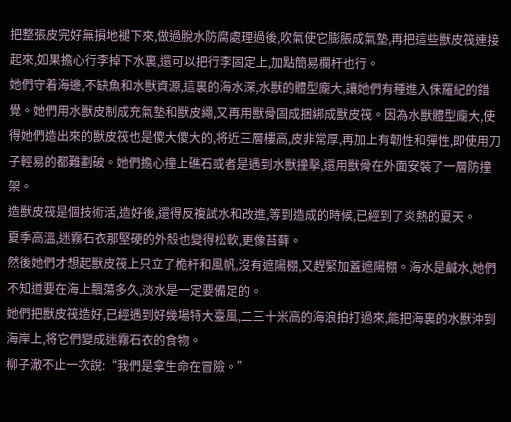把整張皮完好無損地褪下來,做過脫水防腐處理過後,吹氣使它膨脹成氣墊,再把這些獸皮筏連接起來,如果擔心行李掉下水裏,還可以把行李固定上,加點簡易欄杆也行。
她們守着海邊,不缺魚和水獸資源,這裏的海水深,水獸的體型龐大,讓她們有種進入侏羅紀的錯覺。她們用水獸皮制成充氣墊和獸皮繩,又再用獸骨固成捆綁成獸皮筏。因為水獸體型龐大,使得她們造出來的獸皮筏也是傻大傻大的,将近三層樓高,皮非常厚,再加上有韌性和彈性,即使用刀子輕易的都難劃破。她們擔心撞上礁石或者是遇到水獸撞擊,還用獸骨在外面安裝了一層防撞架。
造獸皮筏是個技術活,造好後,還得反複試水和改進,等到造成的時候,已經到了炎熱的夏天。
夏季高溫,迷霧石衣那堅硬的外殼也變得松軟,更像苔藓。
然後她們才想起獸皮筏上只立了桅杆和風帆,沒有遮陽棚,又趕緊加蓋遮陽棚。海水是鹹水,她們不知道要在海上飄蕩多久,淡水是一定要備足的。
她們把獸皮筏造好,已經遇到好幾場特大臺風,二三十米高的海浪拍打過來,能把海裏的水獸沖到海岸上,将它們變成迷霧石衣的食物。
柳子澈不止一次說:“我們是拿生命在冒險。”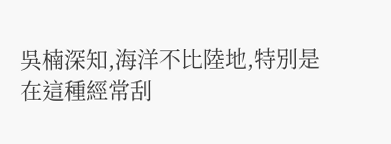吳楠深知,海洋不比陸地,特別是在這種經常刮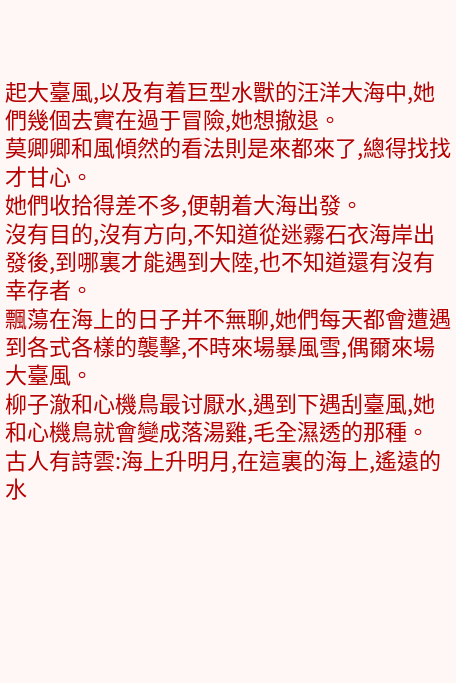起大臺風,以及有着巨型水獸的汪洋大海中,她們幾個去實在過于冒險,她想撤退。
莫卿卿和風傾然的看法則是來都來了,總得找找才甘心。
她們收拾得差不多,便朝着大海出發。
沒有目的,沒有方向,不知道從迷霧石衣海岸出發後,到哪裏才能遇到大陸,也不知道還有沒有幸存者。
飄蕩在海上的日子并不無聊,她們每天都會遭遇到各式各樣的襲擊,不時來場暴風雪,偶爾來場大臺風。
柳子澈和心機鳥最讨厭水,遇到下遇刮臺風,她和心機鳥就會變成落湯雞,毛全濕透的那種。
古人有詩雲:海上升明月,在這裏的海上,遙遠的水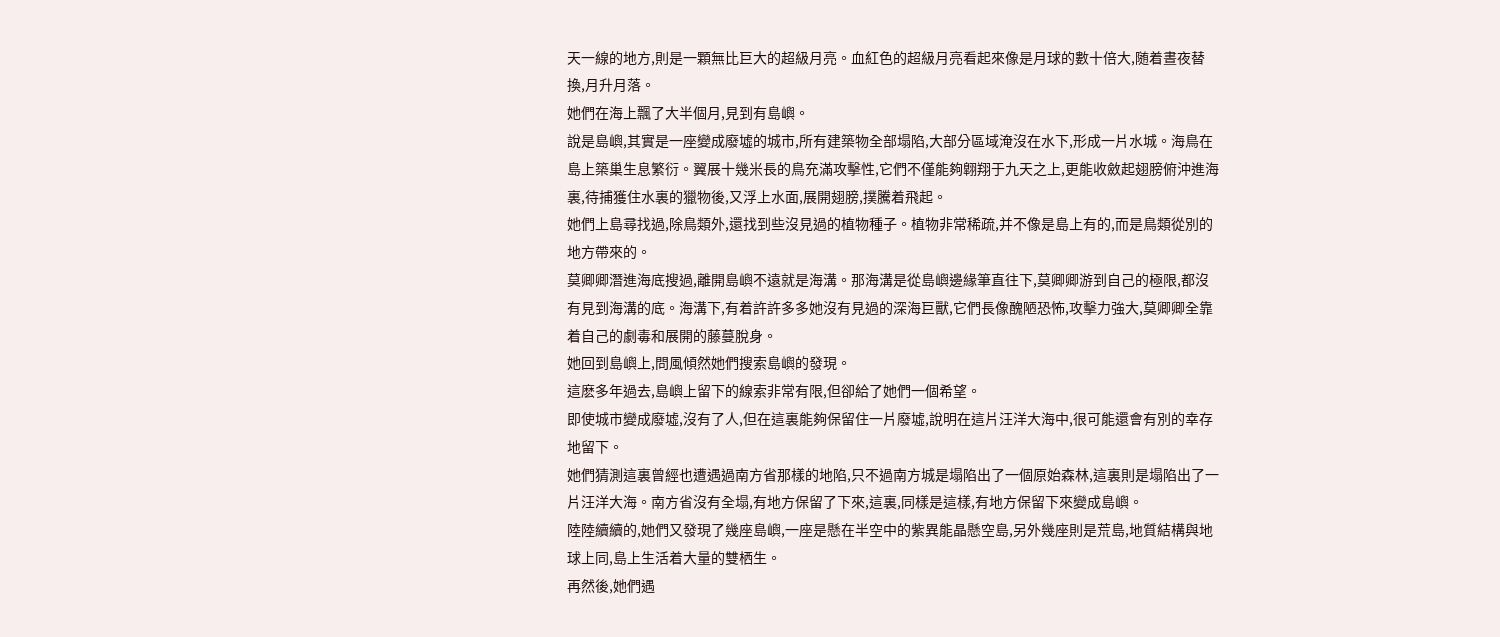天一線的地方,則是一顆無比巨大的超級月亮。血紅色的超級月亮看起來像是月球的數十倍大,随着晝夜替換,月升月落。
她們在海上飄了大半個月,見到有島嶼。
說是島嶼,其實是一座變成廢墟的城市,所有建築物全部塌陷,大部分區域淹沒在水下,形成一片水城。海鳥在島上築巢生息繁衍。翼展十幾米長的鳥充滿攻擊性,它們不僅能夠翺翔于九天之上,更能收斂起翅膀俯沖進海裏,待捕獲住水裏的獵物後,又浮上水面,展開翅膀,撲騰着飛起。
她們上島尋找過,除鳥類外,還找到些沒見過的植物種子。植物非常稀疏,并不像是島上有的,而是鳥類從別的地方帶來的。
莫卿卿潛進海底搜過,離開島嶼不遠就是海溝。那海溝是從島嶼邊緣筆直往下,莫卿卿游到自己的極限,都沒有見到海溝的底。海溝下,有着許許多多她沒有見過的深海巨獸,它們長像醜陋恐怖,攻擊力強大,莫卿卿全靠着自己的劇毒和展開的藤蔓脫身。
她回到島嶼上,問風傾然她們搜索島嶼的發現。
這麽多年過去,島嶼上留下的線索非常有限,但卻給了她們一個希望。
即使城市變成廢墟,沒有了人,但在這裏能夠保留住一片廢墟,說明在這片汪洋大海中,很可能還會有別的幸存地留下。
她們猜測這裏曾經也遭遇過南方省那樣的地陷,只不過南方城是塌陷出了一個原始森林,這裏則是塌陷出了一片汪洋大海。南方省沒有全塌,有地方保留了下來,這裏,同樣是這樣,有地方保留下來變成島嶼。
陸陸續續的,她們又發現了幾座島嶼,一座是懸在半空中的紫異能晶懸空島,另外幾座則是荒島,地質結構與地球上同,島上生活着大量的雙栖生。
再然後,她們遇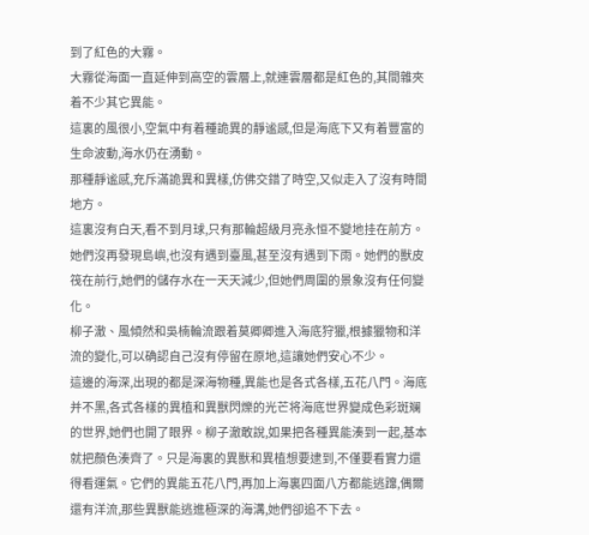到了紅色的大霧。
大霧從海面一直延伸到高空的雲層上,就連雲層都是紅色的,其間雜夾着不少其它異能。
這裏的風很小,空氣中有着種詭異的靜谧感,但是海底下又有着豐富的生命波動,海水仍在湧動。
那種靜谧感,充斥滿詭異和異樣,仿佛交錯了時空,又似走入了沒有時間地方。
這裏沒有白天,看不到月球,只有那輪超級月亮永恒不變地挂在前方。
她們沒再發現島嶼,也沒有遇到臺風,甚至沒有遇到下雨。她們的獸皮筏在前行,她們的儲存水在一天天減少,但她們周圍的景象沒有任何變化。
柳子澈、風傾然和吳楠輪流跟着莫卿卿進入海底狩獵,根據獵物和洋流的變化,可以确認自己沒有停留在原地,這讓她們安心不少。
這邊的海深,出現的都是深海物種,異能也是各式各樣,五花八門。海底并不黑,各式各樣的異植和異獸閃爍的光芒将海底世界變成色彩斑斓的世界,她們也開了眼界。柳子澈敢說,如果把各種異能湊到一起,基本就把顏色湊齊了。只是海裏的異獸和異植想要逮到,不僅要看實力還得看運氣。它們的異能五花八門,再加上海裏四面八方都能逃蹿,偶爾還有洋流,那些異獸能逃進極深的海溝,她們卻追不下去。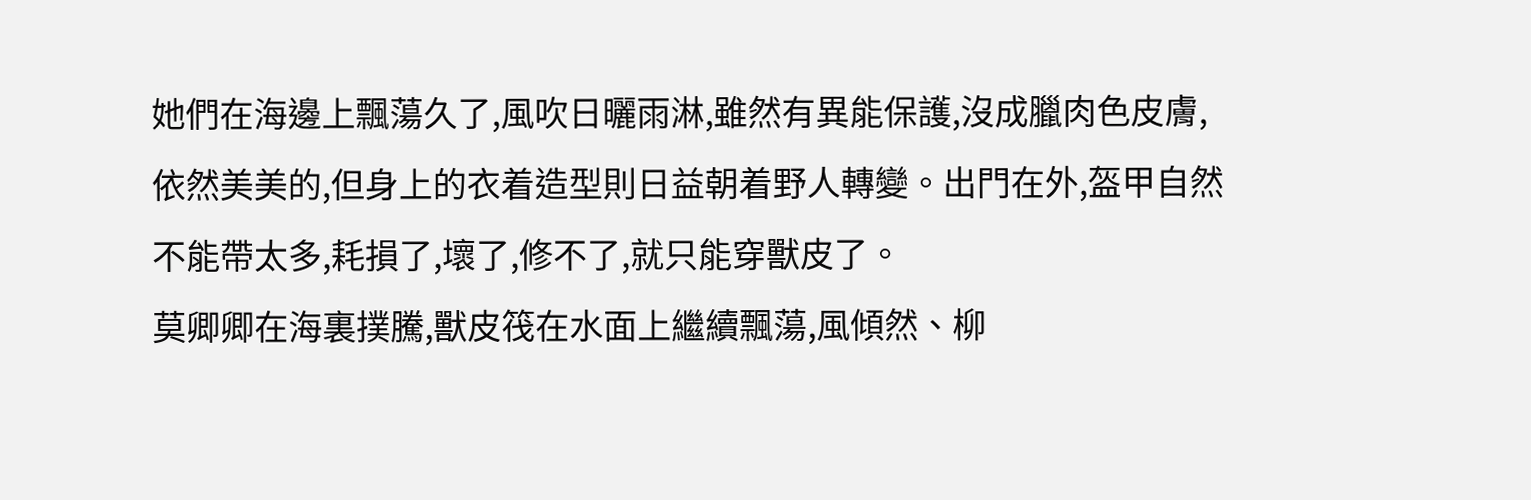她們在海邊上飄蕩久了,風吹日曬雨淋,雖然有異能保護,沒成臘肉色皮膚,依然美美的,但身上的衣着造型則日益朝着野人轉變。出門在外,盔甲自然不能帶太多,耗損了,壞了,修不了,就只能穿獸皮了。
莫卿卿在海裏撲騰,獸皮筏在水面上繼續飄蕩,風傾然、柳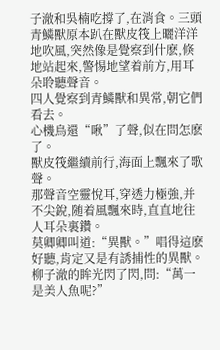子澈和吳楠吃撐了,在消食。三頭青鱗獸原本趴在獸皮筏上曬洋洋地吹風,突然像是覺察到什麽,倏地站起來,警惕地望着前方,用耳朵聆聽聲音。
四人覺察到青鱗獸和異常,朝它們看去。
心機鳥還“啾”了聲,似在問怎麽了。
獸皮筏繼續前行,海面上飄來了歌聲。
那聲音空靈悅耳,穿透力極強,并不尖銳,随着風飄來時,直直地往人耳朵裏鑽。
莫卿卿叫道:“異獸。”唱得這麽好聽,肯定又是有誘捕性的異獸。
柳子澈的眸光閃了閃,問:“萬一是美人魚呢?”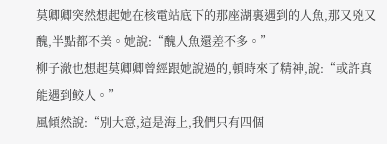莫卿卿突然想起她在核電站底下的那座湖裏遇到的人魚,那又兇又醜,半點都不美。她說:“醜人魚還差不多。”
柳子澈也想起莫卿卿曾經跟她說過的,頓時來了精神,說:“或許真能遇到鲛人。”
風傾然說:“別大意,這是海上,我們只有四個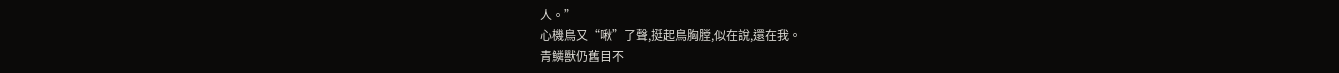人。”
心機鳥又“啾”了聲,挺起鳥胸膛,似在說,還在我。
青鱗獸仍舊目不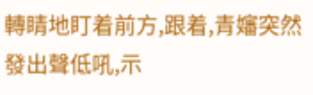轉睛地盯着前方,跟着,青嬸突然發出聲低吼,示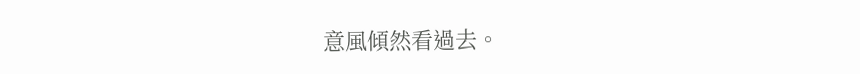意風傾然看過去。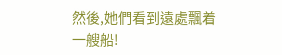然後,她們看到遠處飄着一艘船!